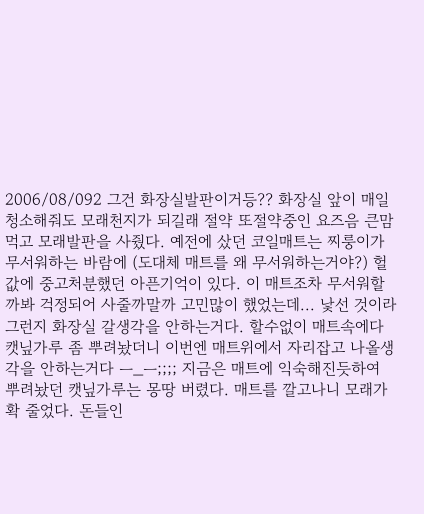2006/08/092 그건 화장실발판이거등?? 화장실 앞이 매일 청소해줘도 모래천지가 되길래 절약 또절약중인 요즈음 큰맘먹고 모래발판을 사줬다. 예전에 샀던 코일매트는 찌룽이가 무서워하는 바람에 (도대체 매트를 왜 무서워하는거야?) 헐값에 중고처분했던 아픈기억이 있다. 이 매트조차 무서워할까봐 걱정되어 사줄까말까 고민많이 했었는데... 낯선 것이라 그런지 화장실 갈생각을 안하는거다. 할수없이 매트속에다 캣닢가루 좀 뿌려놨더니 이번엔 매트위에서 자리잡고 나올생각을 안하는거다 ㅡ_ㅡ;;;; 지금은 매트에 익숙해진듯하여 뿌려놨던 캣닢가루는 몽땅 버렸다. 매트를 깔고나니 모래가 확 줄었다. 돈들인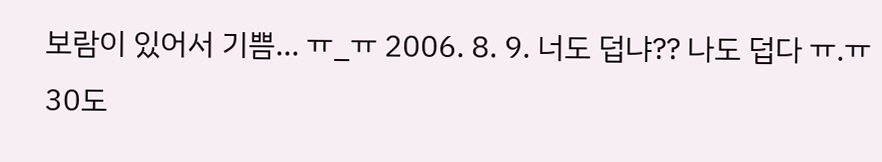보람이 있어서 기쁨... ㅠ_ㅠ 2006. 8. 9. 너도 덥냐?? 나도 덥다 ㅠ.ㅠ 30도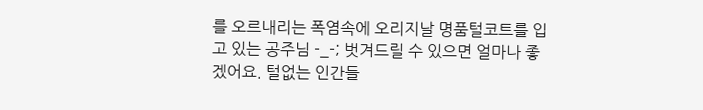를 오르내리는 폭염속에 오리지날 명품털코트를 입고 있는 공주님 -_-; 벗겨드릴 수 있으면 얼마나 좋겠어요. 털없는 인간들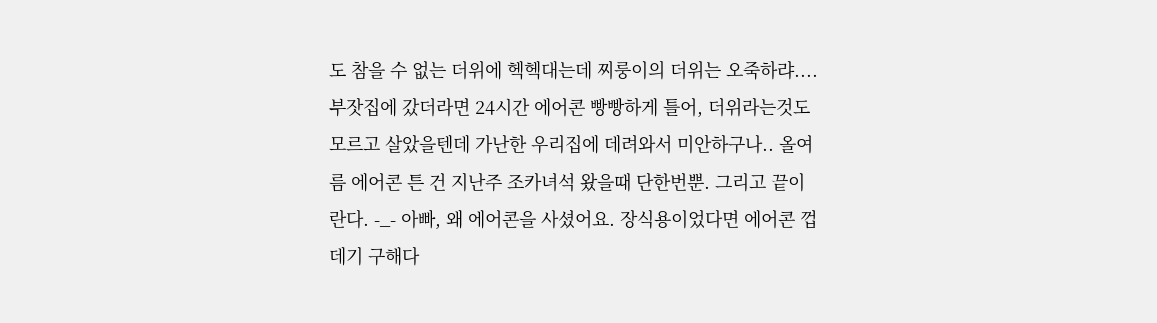도 참을 수 없는 더위에 헥헥대는데 찌룽이의 더위는 오죽하랴.... 부잣집에 갔더라면 24시간 에어콘 빵빵하게 틀어, 더위라는것도 모르고 살았을텐데 가난한 우리집에 데려와서 미안하구나.. 올여름 에어콘 튼 건 지난주 조카녀석 왔을때 단한번뿐. 그리고 끝이란다. -_- 아빠, 왜 에어콘을 사셨어요. 장식용이었다면 에어콘 껍데기 구해다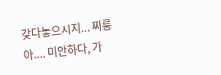갖다놓으시지... 찌룽아.... 미안하다, 가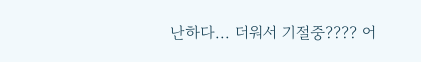난하다... 더워서 기절중???? 어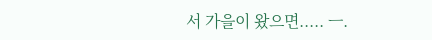서 가을이 왔으면..... ㅡ.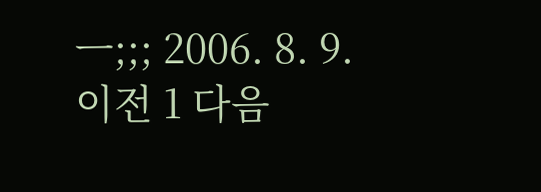ㅡ;;; 2006. 8. 9. 이전 1 다음